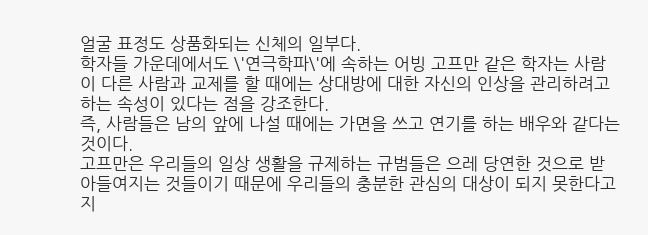얼굴 표정도 상품화되는 신체의 일부다.
학자들 가운데에서도 \'연극학파\'에 속하는 어빙 고프만 같은 학자는 사람이 다른 사람과 교제를 할 때에는 상대방에 대한 자신의 인상을 관리하려고 하는 속성이 있다는 점을 강조한다.
즉, 사람들은 남의 앞에 나설 때에는 가면을 쓰고 연기를 하는 배우와 같다는 것이다.
고프만은 우리들의 일상 생활을 규제하는 규범들은 으레 당연한 것으로 받아들여지는 것들이기 때문에 우리들의 충분한 관심의 대상이 되지 못한다고 지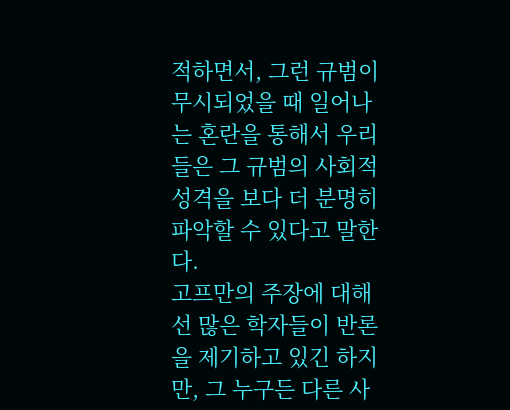적하면서, 그런 규범이 무시되었을 때 일어나는 혼란을 통해서 우리들은 그 규범의 사회적 성격을 보다 더 분명히 파악할 수 있다고 말한다.
고프만의 주장에 대해선 많은 학자들이 반론을 제기하고 있긴 하지만, 그 누구든 다른 사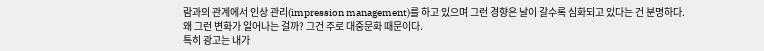람과의 관계에서 인상 관리(impression management)를 하고 있으며 그런 경향은 날이 갈수록 심화되고 있다는 건 분명하다.
왜 그런 변화가 일어나는 걸까? 그건 주로 대중문화 때문이다.
특히 광고는 내가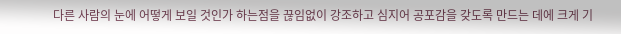다른 사람의 눈에 어떻게 보일 것인가 하는점을 끊임없이 강조하고 심지어 공포감을 갖도록 만드는 데에 크게 기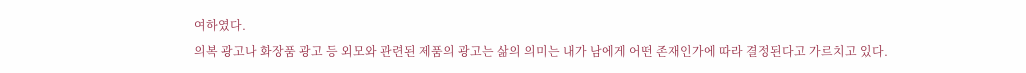여하였다.
의복 광고나 화장품 광고 등 외모와 관련된 제품의 광고는 삶의 의미는 내가 남에게 어떤 존재인가에 따라 결정된다고 가르치고 있다.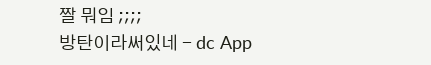짤 뭐임 ;;;;
방탄이라써있네 - dc App